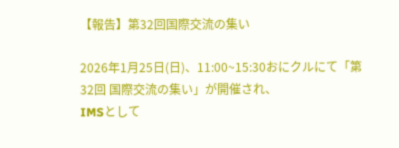【報告】第32回国際交流の集い

2026年1月25日(日)、11:00~15:30おにクルにて「第32回 国際交流の集い」が開催され、
IMSとして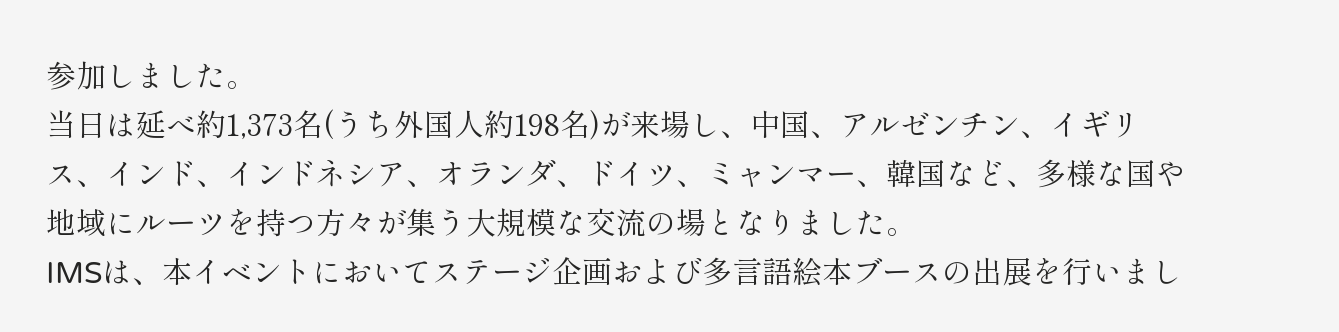参加しました。
当日は延べ約1,373名(うち外国人約198名)が来場し、中国、アルゼンチン、イギリス、インド、インドネシア、オランダ、ドイツ、ミャンマー、韓国など、多様な国や地域にルーツを持つ方々が集う大規模な交流の場となりました。
IMSは、本イベントにおいてステージ企画および多言語絵本ブースの出展を行いまし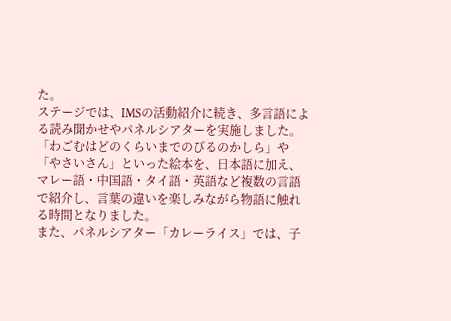た。
ステージでは、IMSの活動紹介に続き、多言語による読み聞かせやパネルシアターを実施しました。
「わごむはどのくらいまでのびるのかしら」や「やさいさん」といった絵本を、日本語に加え、マレー語・中国語・タイ語・英語など複数の言語で紹介し、言葉の違いを楽しみながら物語に触れる時間となりました。
また、パネルシアター「カレーライス」では、子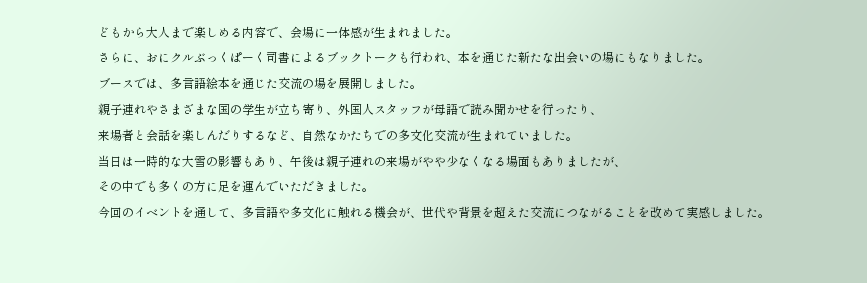どもから大人まで楽しめる内容で、会場に一体感が生まれました。
さらに、おにクルぶっくぱーく司書によるブックトークも行われ、本を通じた新たな出会いの場にもなりました。
ブースでは、多言語絵本を通じた交流の場を展開しました。
親子連れやさまざまな国の学生が立ち寄り、外国人スタッフが母語で読み聞かせを行ったり、
来場者と会話を楽しんだりするなど、自然なかたちでの多文化交流が生まれていました。
当日は一時的な大雪の影響もあり、午後は親子連れの来場がやや少なくなる場面もありましたが、
その中でも多くの方に足を運んでいただきました。
今回のイベントを通して、多言語や多文化に触れる機会が、世代や背景を超えた交流につながることを改めて実感しました。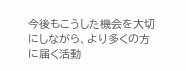今後もこうした機会を大切にしながら、より多くの方に届く活動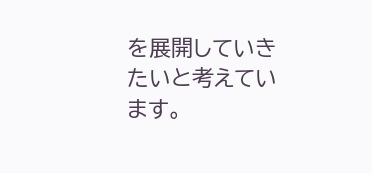を展開していきたいと考えています。